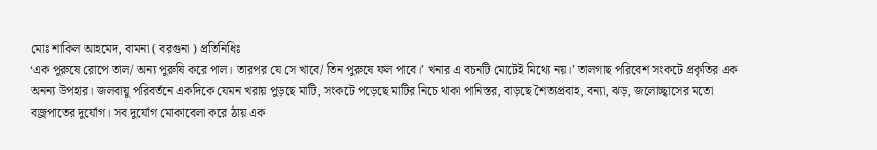মোঃ শাকিল আহমেদ, বামনা ( বরগুনা ) প্রতিনিধিঃ
‘এক পুরুষে রোপে তাল/ অন্য পুরুষি করে পাল। তারপর যে সে খাবে/ তিন পুরুষে ফল পাবে।’ খনার এ বচনটি মোটেই মিথ্যে নয়।’ তালগাছ পরিবেশ সংকটে প্রকৃতির এক অনন্য উপহার। জলবায়ু পরিবর্তনে একদিকে যেমন খরায় পুড়ছে মাটি, সংকটে পড়েছে মাটির নিচে থাকা পানিস্তর, বাড়ছে শৈত্যপ্রবাহ, বন্যা, ঝড়, জলোচ্ছ্বাসের মতো বজ্রপাতের দুর্যোগ। সব দুর্যোগ মোকাবেলা করে ঠায় এক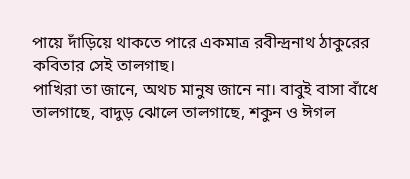পায়ে দাঁড়িয়ে থাকতে পারে একমাত্র রবীন্দ্রনাথ ঠাকুরের কবিতার সেই তালগাছ।
পাখিরা তা জানে, অথচ মানুষ জানে না। বাবুই বাসা বাঁধে তালগাছে, বাদুড় ঝোলে তালগাছে, শকুন ও ঈগল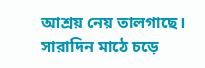আশ্রয় নেয় তালগাছে। সারাদিন মাঠে চড়ে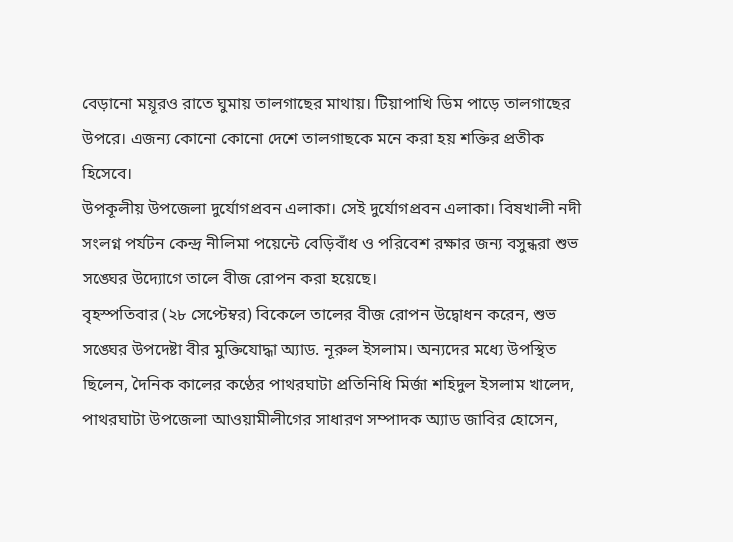বেড়ানো ময়ূরও রাতে ঘুমায় তালগাছের মাথায়। টিয়াপাখি ডিম পাড়ে তালগাছের উপরে। এজন্য কোনো কোনো দেশে তালগাছকে মনে করা হয় শক্তির প্রতীক হিসেবে।
উপকূলীয় উপজেলা দুর্যোগপ্রবন এলাকা। সেই দুর্যোগপ্রবন এলাকা। বিষখালী নদী সংলগ্ন পর্যটন কেন্দ্র নীলিমা পয়েন্টে বেড়িবাঁধ ও পরিবেশ রক্ষার জন্য বসুন্ধরা শুভ সঙ্ঘের উদ্যোগে তালে বীজ রোপন করা হয়েছে।
বৃহস্পতিবার (২৮ সেপ্টেম্বর) বিকেলে তালের বীজ রোপন উদ্বোধন করেন, শুভ সঙ্ঘের উপদেষ্টা বীর মুক্তিযোদ্ধা অ্যাড. নূরুল ইসলাম। অন্যদের মধ্যে উপস্থিত ছিলেন, দৈনিক কালের কণ্ঠের পাথরঘাটা প্রতিনিধি মির্জা শহিদুল ইসলাম খালেদ, পাথরঘাটা উপজেলা আওয়ামীলীগের সাধারণ সম্পাদক অ্যাড জাবির হোসেন,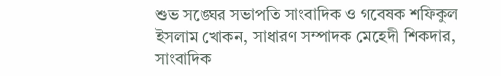শুভ সঙ্ঘের সভাপতি সাংবাদিক ও গবেষক শফিকুল ইসলাম খোকন, সাধারণ সম্পাদক মেহেদী শিকদার, সাংবাদিক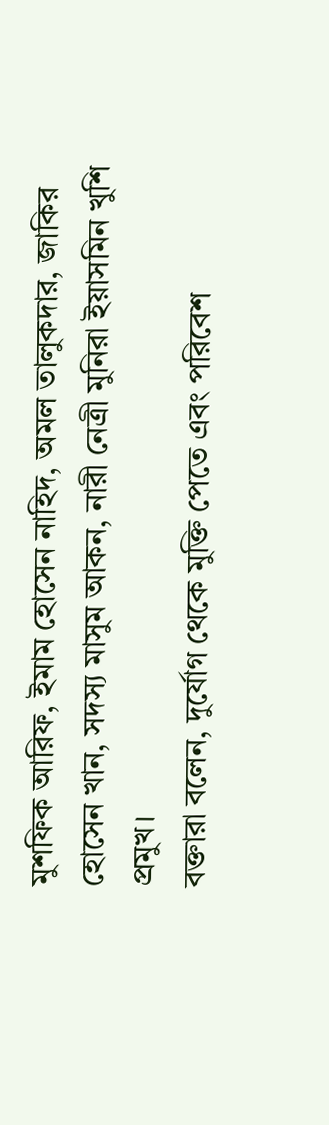মুশফিক আরিফ, ইমাম হোসেন নাহিদ, অমল তালুকদার, জাকির হোসেন খান, সদস্য মাসুম আকন, নারী নেত্রী মুনিরা ইয়াসমিন খুশি প্রমুখ।
বক্তারা বলেন, দুর্যোগ থেকে মুক্তি পেতে এবং পরিবেশ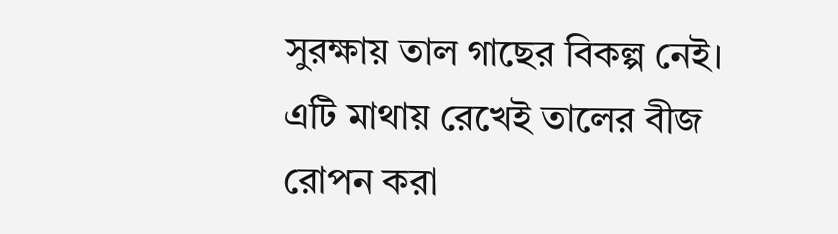সুরক্ষায় তাল গাছের বিকল্প নেই। এটি মাথায় রেখেই তালের বীজ রোপন করা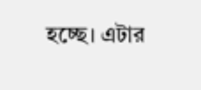হচ্ছে। এটার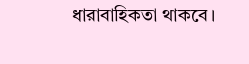ধারাবাহিকতা থাকবে।